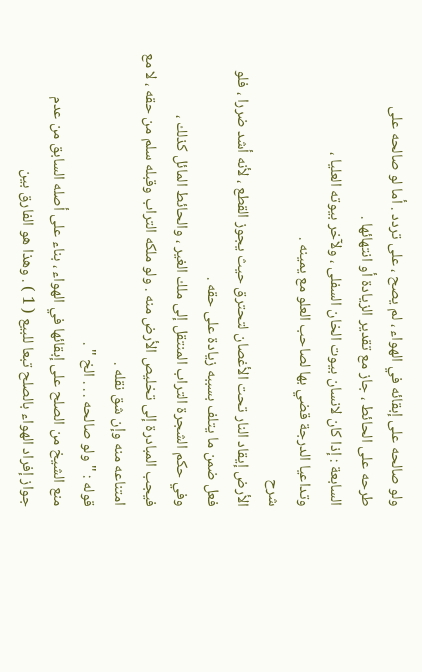ولو صالحه على إبقائه في الهواء ، لم يصح ، على تردد . أما لو صالحه على
طرحه على الحائط ، جاز مع تقدير الزيادة أو انتهائها .
السابعة : إذا كان لانسان بيوت الخان السفلى ، ولآخر بيوته العليا ،
وتداعيا الدرجة قضي بها لصاحب العلو مع يمينه .
شرح
الأرض إيقاد النار تحت الأغصان لتحترق حيث يجوز القطع ، لأنه أشد ضررا ، فلو
فعل ضمن ما يتلف بسببه زيادة على حقه .
وفي حكم الشجرة التراب المنتقل إلى ملك الغير ، والحائط المائل كذلك ،
فيجب المبادرة إلى تخليص الأرض منه . ولو ملكه التراب وقبله سلم من حقه ، لا مع
امتناعه منه وإن شق نقله .
قوله : " ولو صالحه . . . الخ " .
منع الشيخ من الصلح على إبقائها في الهواء ، بناء على أصله السابق من عدم
جواز إفراد الهواء بالصلح تبعا للبيع ( 1 ) . وهذا هو الفارق بين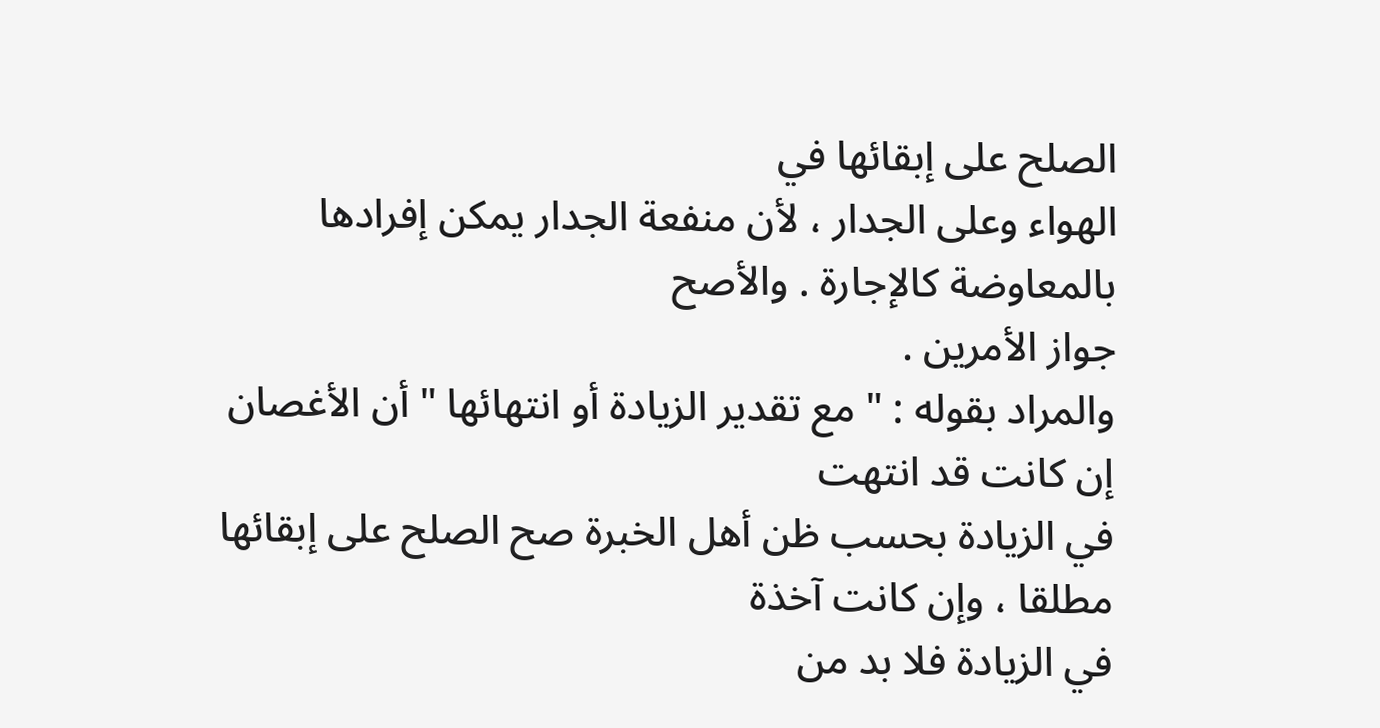الصلح على إبقائها في
الهواء وعلى الجدار ، لأن منفعة الجدار يمكن إفرادها بالمعاوضة كالإجارة . والأصح
جواز الأمرين .
والمراد بقوله : " مع تقدير الزيادة أو انتهائها " أن الأغصان إن كانت قد انتهت
في الزيادة بحسب ظن أهل الخبرة صح الصلح على إبقائها مطلقا ، وإن كانت آخذة
في الزيادة فلا بد من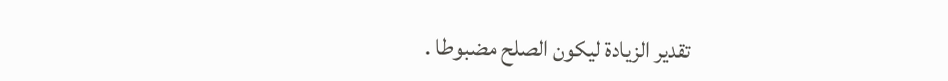تقدير الزيادة ليكون الصلح مضبوطا .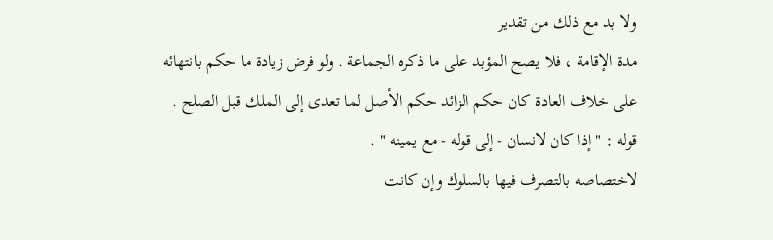ولا بد مع ذلك من تقدير
مدة الإقامة ، فلا يصح المؤبد على ما ذكره الجماعة . ولو فرض زيادة ما حكم بانتهائه
على خلاف العادة كان حكم الزائد حكم الأصل لما تعدى إلى الملك قبل الصلح .
قوله : " إذا كان لانسان - إلى قوله - مع يمينه " .
لاختصاصه بالتصرف فيها بالسلوك وإن كانت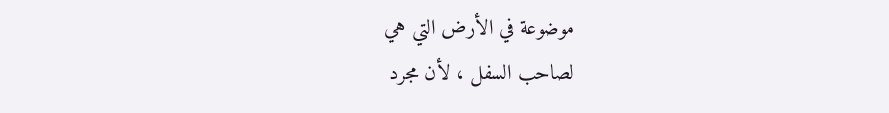موضوعة في الأرض التي هي
لصاحب السفل ، لأن مجرد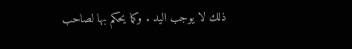ذلك لا يوجب اليد . وكما يحكم بها لصاحب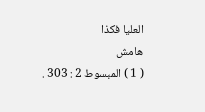العليا فكذا
هامش
( 1 ) المبسوط 2 : 303 .